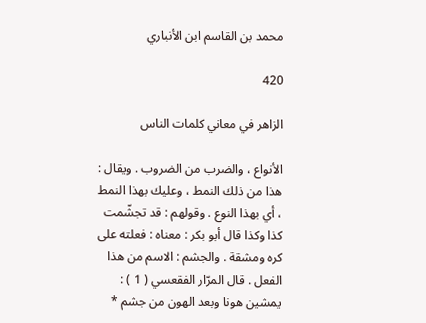محمد بن القاسم ابن الأنباري

420

الزاهر في معاني كلمات الناس

الأنواع ، والضرب من الضروب . ويقال : هذا من ذلك النمط ، وعليك بهذا النمط ، أي بهذا النوع . وقولهم : قد تجشّمت كذا وكذا قال أبو بكر : معناه : فعلته على كره ومشقة . والجشم : الاسم من هذا الفعل . قال المرّار الفقعسي ( 1 ) : يمشين هونا وبعد الهون من جشم *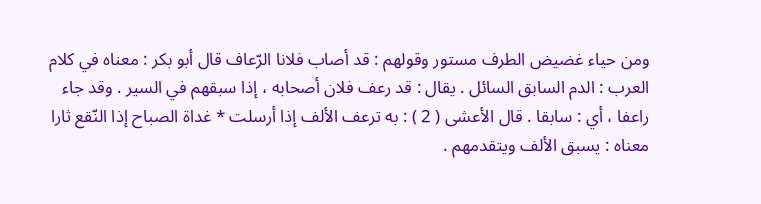ومن حياء غضيض الطرف مستور وقولهم : قد أصاب فلانا الرّعاف قال أبو بكر : معناه في كلام العرب : الدم السابق السائل . يقال : قد رعف فلان أصحابه ، إذا سبقهم في السير . وقد جاء راعفا ، أي : سابقا . قال الأعشى ( 2 ) : به ترعف الألف إذا أرسلت * غداة الصباح إذا النّقع ثارا معناه : يسبق الألف ويتقدمهم .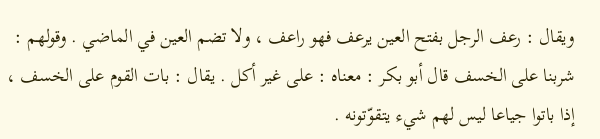ويقال : رعف الرجل بفتح العين يرعف فهو راعف ، ولا تضم العين في الماضي . وقولهم : شربنا على الخسف قال أبو بكر : معناه : على غير أكل . يقال : بات القوم على الخسف ، إذا باتوا جياعا ليس لهم شيء يتقوّتونه .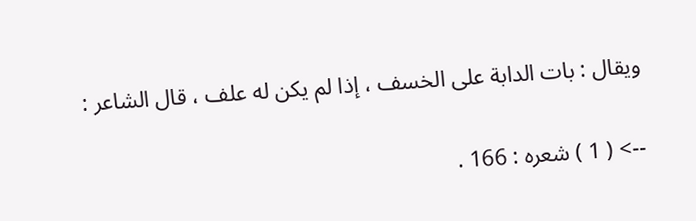ويقال : بات الدابة على الخسف ، إذا لم يكن له علف ، قال الشاعر :

--> ( 1 ) شعره : 166 .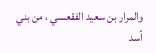والمرار بن سعيد الفقعسي ، من بني أسد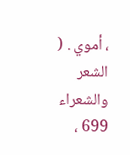، أموي . ( الشعر والشعراء 699 ،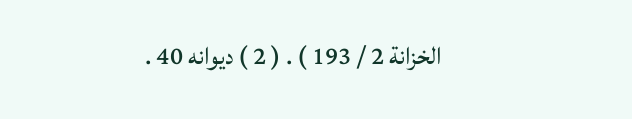الخزانة 2 / 193 ) . ( 2 ) ديوانه 40 .